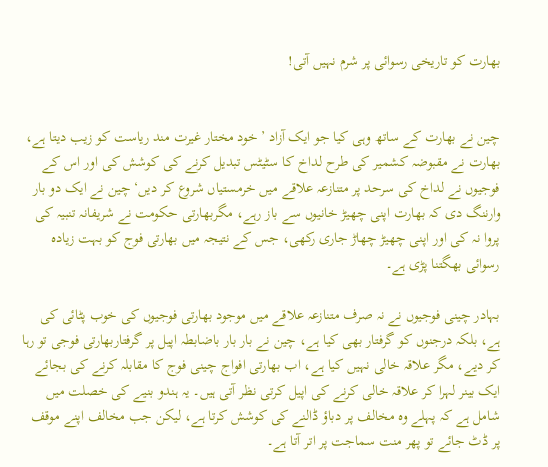بھارت کو تاریخی رسوائی پر شرم نہیں آتی!


چین نے بھارت کے ساتھ وہی کیا جو ایک آزاد ’خود مختار غیرت مند ریاست کو زیب دیتا ہے، بھارت نے مقبوضہ کشمیر کی طرح لداخ کا سٹیٹس تبدیل کرنے کی کوشش کی اور اس کے فوجیوں نے لداخ کی سرحد پر متنازعہ علاقے میں خرمستیاں شروع کر دیں‘ چین نے ایک دو بار وارننگ دی کہ بھارت اپنی چھیڑ خانیوں سے باز رہے، مگربھارتی حکومت نے شریفانہ تنبیہ کی پروا نہ کی اور اپنی چھیڑ چھاڑ جاری رکھی، جس کے نتیجہ میں بھارتی فوج کو بہت زیادہ رسوائی بھگتنا پڑی ہے۔

بہادر چینی فوجیوں نے نہ صرف متنازعہ علاقے میں موجود بھارتی فوجیوں کی خوب پٹائی کی ہے، بلکہ درجنوں کو گرفتار بھی کیا ہے، چین نے بار بار باضابطہ اپیل پر گرفتاربھارتی فوجی تو رہا کر دیے، مگر علاقہ خالی نہیں کیا ہے، اب بھارتی افواج چینی فوج کا مقابلہ کرنے کی بجائے ایک بینر لہرا کر علاقہ خالی کرنے کی اپیل کرتی نظر آتی ہیں۔ یہ ہندو بنیے کی خصلت میں شامل ہے کہ پہلے وہ مخالف پر دباؤ ڈالنے کی کوشش کرتا ہے، لیکن جب مخالف اپنے موقف پر ڈٹ جائے تو پھر منت سماجت پر اتر آتا ہے۔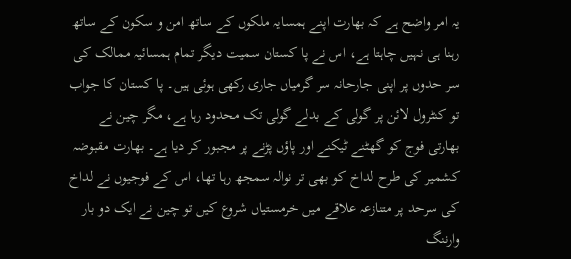یہ امر واضح ہے کہ بھارت اپنے ہمسایہ ملکوں کے ساتھ امن و سکون کے ساتھ رہنا ہی نہیں چاہتا ہے، اس نے پا کستان سمیت دیگر تمام ہمسائیہ ممالک کی سر حدوں پر اپنی جارحانہ سر گرمیاں جاری رکھی ہوئی ہیں۔ پا کستان کا جواب تو کنٹرول لائن پر گولی کے بدلے گولی تک محدود رہا ہے، مگر چین نے بھارتی فوج کو گھٹنے ٹیکنے اور پاؤں پڑنے پر مجبور کر دیا ہے۔ بھارت مقبوضہ کشمیر کی طرح لداخ کو بھی تر نوالہ سمجھ رہا تھا، اس کے فوجیوں نے لداخ کی سرحد پر متنازعہ علاقے میں خرمستیاں شروع کیں تو چین نے ایک دو بار وارننگ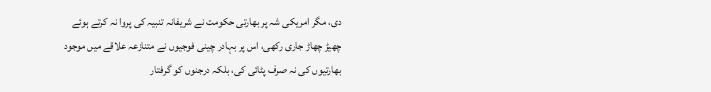دی، مگر امریکی شہ پر بھارتی حکومت نے شریفانہ تنبیہ کی پروا نہ کرتے ہوئے چھیڑ چھاڑ جاری رکھی، اس پر بہادر چینی فوجیوں نے متنازعہ علاقے میں موجود بھارتیوں کی نہ صرف پٹائی کی، بلکہ درجنوں کو گرفتار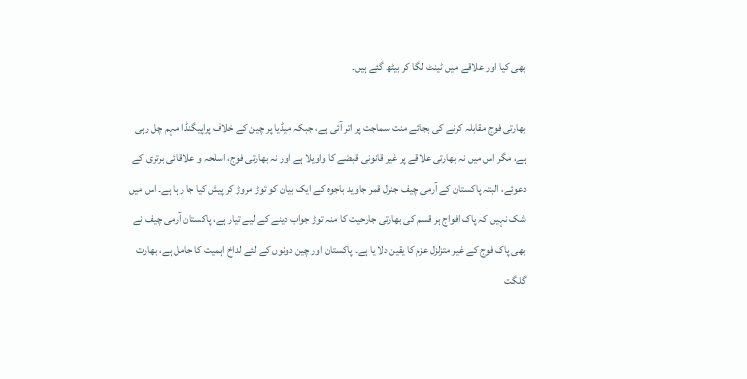بھی کیا اور علاقے میں ٹینٹ لگا کر بیٹھ گئے ہیں۔

بھارتی فوج مقابلہ کرنے کی بجائے منت سماجت پر اتر آئی ہے، جبکہ میڈیا پر چین کے خلاف پراپیگنڈا مہم چل رہی ہے، مگر اس میں نہ بھارتی علاقے پر غیر قانونی قبضے کا واویلا ہے اور نہ بھارتی فوج، اسلحہ و علاقائی برتری کے دعوئے، البتہ پاکستان کے آرمی چیف جنرل قمر جاوید باجوہ کے ایک بیان کو توڑ مروڑ کر پیش کیا جا رہا ہے۔ اس میں شک نہیں کہ پاک افواج ہر قسم کی بھارتی جارحیت کا منہ توڑ جواب دینے کے لیے تیار ہے، پاکستان آرمی چیف نے بھی پاک فوج کے غیر متزلزل عزم کا یقین دلا یا ہے۔ پاکستان اور چین دونوں کے لئے لداخ اہمیت کا حامل ہے، بھارت گلگت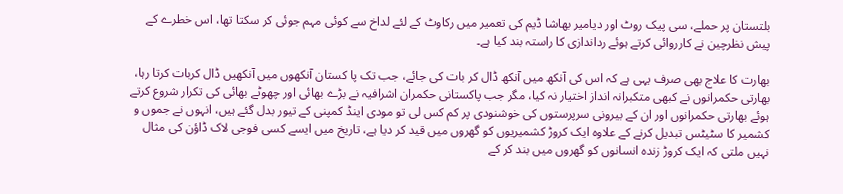بلتستان پر حملے، سی پیک روٹ اور دیامیر بھاشا ڈیم کی تعمیر میں رکاوٹ کے لئے لداخ سے کوئی مہم جوئی کر سکتا تھا، اس خطرے کے پیش نظرچین نے کارروائی کرتے ہوئے رداندازی کا راستہ بند کیا ہے۔

بھارت کا علاج بھی صرف یہی ہے کہ اس کی آنکھ میں آنکھ ڈال کر بات کی جائے، جب تک پا کستان آنکھوں میں آنکھیں ڈال کربات کرتا رہا، بھارتی حکمرانوں نے کبھی متکبرانہ انداز اختیار نہ کیا، مگر جب پاکستانی حکمران اشرافیہ نے بڑے بھائی اور چھوٹے بھائی کی تکرار شروع کرتے ہوئے بھارتی حکمرانوں اور ان کے بیرونی سرپرستوں کی خوشنودی پر کم کس لی تو مودی اینڈ کمپنی کے تیور بدل گئے ہیں، انہوں نے جموں و کشمیر کا سٹیٹس تبدیل کرنے کے علاوہ ایک کروڑ کشمیریوں کو گھروں میں قید کر دیا ہے، تاریخ میں ایسے کسی فوجی لاک ڈاؤن کی مثال نہیں ملتی کہ ایک کروڑ زندہ انسانوں کو گھروں میں بند کر کے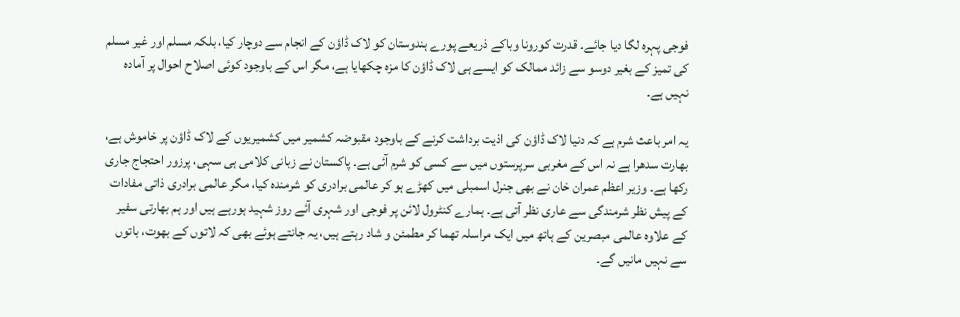فوجی پہرہ لگا دیا جائے۔ قدرت کورونا وباکے ذریعے پورے ہندوستان کو لاک ڈاؤن کے انجام سے دوچار کیا، بلکہ مسلم اور غیر مسلم کی تمیز کے بغیر دوسو سے زائد ممالک کو ایسے ہی لاک ڈاؤن کا مزہ چکھایا ہے، مگر اس کے باوجود کوئی اصلاح احوال پر آمادہ نہیں ہے۔

یہ امر باعث شرم ہے کہ دنیا لاک ڈاؤن کی اذیت برداشت کرنے کے باوجود مقبوضہ کشمیر میں کشمیریوں کے لاک ڈاؤن پر خاموش ہے، بھارت سدھرا ہے نہ اس کے مغربی سرپرستوں میں سے کسی کو شرم آئی ہے۔ پاکستان نے زبانی کلامی ہی سہی، پرزور احتجاج جاری رکھا ہے۔ وزیر اعظم عمران خان نے بھی جنرل اسمبلی میں کھڑے ہو کر عالمی برادری کو شرمندہ کیا، مگر عالمی برادری ذاتی مفادات کے پیش نظر شرمندگی سے عاری نظر آتی ہے۔ ہمارے کنٹرول لائن پر فوجی اور شہری آئے روز شہید ہورہے ہیں اور ہم بھارتی سفیر کے علاوہ عالمی مبصرین کے ہاتھ میں ایک مراسلہ تھما کر مطمئن و شاد رہتے ہیں، یہ جانتے ہوئے بھی کہ لاتوں کے بھوت، باتوں سے نہیں مانیں گے۔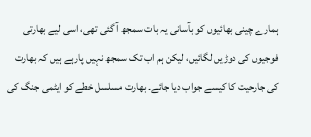ہمارے چینی بھائیوں کو بآسانی یہ بات سمجھ آ گئی تھی، اسی لیے بھارتی فوجیوں کی دوڑیں لگائیں، لیکن ہم اب تک سمجھ نہیں پارہے ہیں کہ بھارت کی جارحیت کا کیسے جواب دیا جائے۔ بھارت مسلسل خطے کو ایٹمی جنگ کی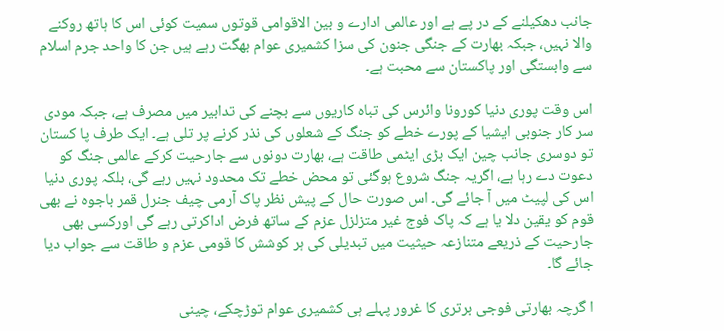جانب دھکیلنے کے در پے ہے اور عالمی ادارے و بین الاقوامی قوتوں سمیت کوئی اس کا ہاتھ روکنے والا نہیں، جبکہ بھارت کے جنگی جنون کی سزا کشمیری عوام بھگت رہے ہیں جن کا واحد جرم اسلام سے وابستگی اور پاکستان سے محبت ہے۔

اس وقت پوری دنیا کورونا وائرس کی تباہ کاریوں سے بچنے کی تدابیر میں مصرف ہے، جبکہ مودی سر کار جنوبی ایشیا کے پورے خطے کو جنگ کے شعلوں کی نذر کرنے پر تلی ہے۔ ایک طرف پا کستان تو دوسری جانب چین ایک بڑی ایٹمی طاقت ہے، بھارت دونوں سے جارحیت کرکے عالمی جنگ کو دعوت دے رہا ہے، اگریہ جنگ شروع ہوگئی تو محض خطے تک محدود نہیں رہے گی، بلکہ پوری دنیا اس کی لپیٹ میں آ جائے گی۔ اس صورت حال کے پیش نظر پاک آرمی چیف جنرل قمر باجوہ نے بھی قوم کو یقین دلا یا ہے کہ پاک فوج غیر متزلزل عزم کے ساتھ فرض اداکرتی رہے گی اورکسی بھی جارحیت کے ذریعے متنازعہ حیثیت میں تبدیلی کی ہر کوشش کا قومی عزم و طاقت سے جواب دیا جائے گا۔

ا گرچہ بھارتی فوجی برتری کا غرور پہلے ہی کشمیری عوام توڑچکے، چینی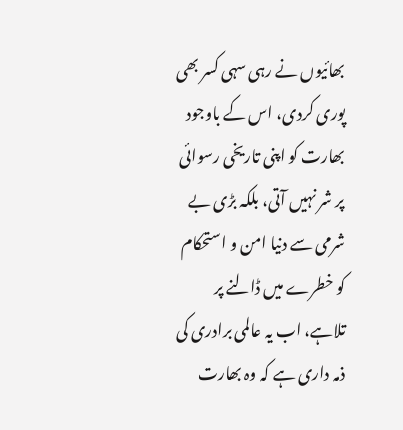بھائیوں نے رہی سہی کسر بھی پوری کردی، اس کے باوجود بھارت کو اپنی تاریخی رسوائی پر شر نہیں آتی، بلکہ بڑی بے شرمی سے دنیا امن و استحکام کو خطرے میں ڈالنے پر تلاہے، اب یہ عالمی برادری کی ذمہ داری ہے کہ وہ بھارت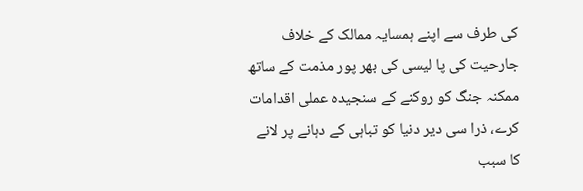کی طرف سے اپنے ہمسایہ ممالک کے خلاف جارحیت کی پا لیسی کی بھر پور مذمت کے ساتھ ممکنہ جنگ کو روکنے کے سنجیدہ عملی اقدامات کرے، ذرا سی دیر دنیا کو تباہی کے دہانے پر لانے کا سبب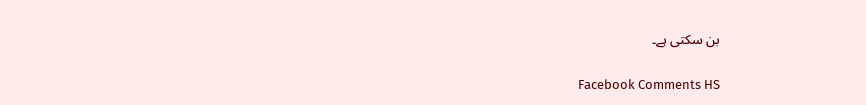بن سکتی ہے۔

Facebook Comments HS